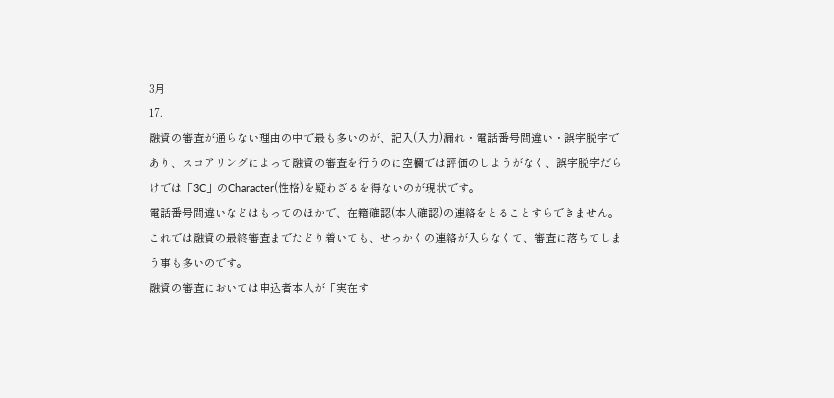3月
17.
融資の審査が通らない理由の中で最も多いのが、記入(入力)漏れ・電話番号間違い・誤字脱字であり、スコアリングによって融資の審査を行うのに空欄では評価のしようがなく、誤字脱字だらけでは「3C」のCharacter(性格)を疑わざるを得ないのが現状です。
電話番号間違いなどはもってのほかで、在籍確認(本人確認)の連絡をとることすらできません。
これでは融資の最終審査までたどり着いても、せっかくの連絡が入らなくて、審査に落ちてしまう事も多いのです。
融資の審査においては申込者本人が「実在す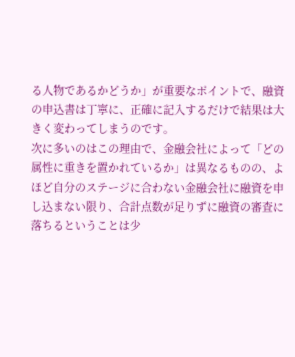る人物であるかどうか」が重要なポイントで、融資の申込書は丁寧に、正確に記入するだけで結果は大きく変わってしまうのです。
次に多いのはこの理由で、金融会社によって「どの属性に重きを置かれているか」は異なるものの、よほど自分のステージに合わない金融会社に融資を申し込まない限り、合計点数が足りずに融資の審査に落ちるということは少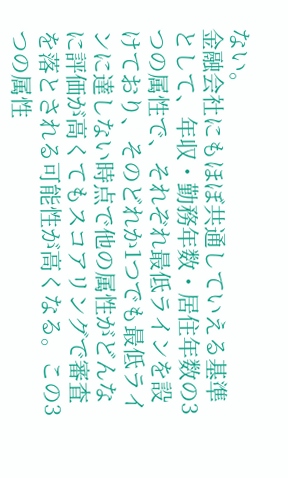ない。
金融会社にもほぼ共通していえる基準として、年収・勤務年数・居住年数の3つの属性で、それぞれ最低ラインを設けており、そのどれか1つでも最低ラインに達しない時点で他の属性がどんなに評価が高くてもスコアリングで審査を落とされる可能性が高くなる。この3つの属性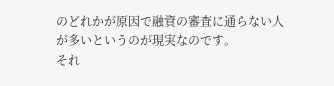のどれかが原因で融資の審査に通らない人が多いというのが現実なのです。
それ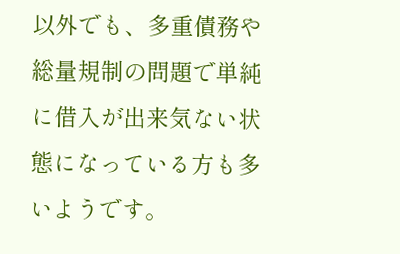以外でも、多重債務や総量規制の問題で単純に借入が出来気ない状態になっている方も多いようです。